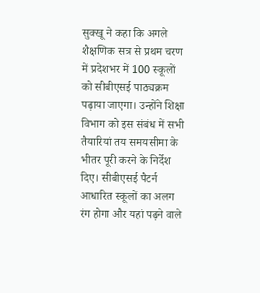सुक्खू ने कहा कि अगले शैक्षणिक सत्र से प्रथम चरण में प्रदेशभर में 100 स्कूलों को सीबीएसई पाठ्यक्रम पढ़ाया जाएगा। उन्होंने शिक्षा विभाग को इस संबंध में सभी तैयारियां तय समयसीमा के भीतर पूरी करने के निर्देश दिए। सीबीएसई पैटर्न आधारित स्कूलों का अलग रंग होगा और यहां पढ़ने वाले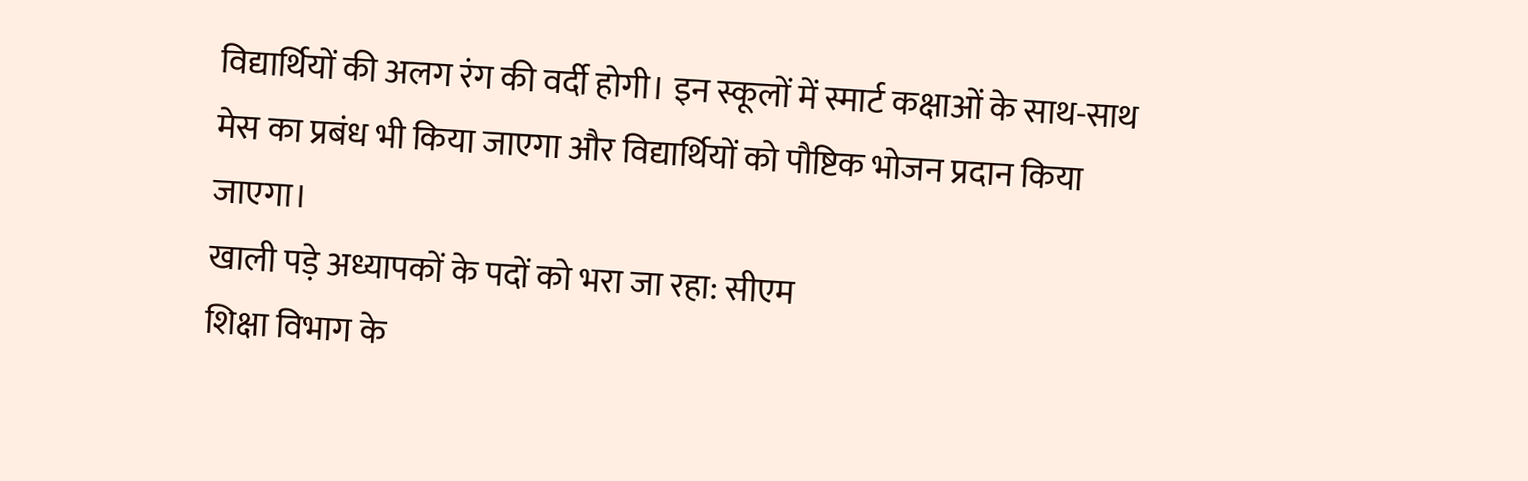विद्यार्थियों की अलग रंग की वर्दी होगी। इन स्कूलों में स्मार्ट कक्षाओं के साथ-साथ मेस का प्रबंध भी किया जाएगा और विद्यार्थियों को पौष्टिक भोजन प्रदान किया जाएगा।
खाली पड़े अध्यापकों के पदों को भरा जा रहा: सीएम
शिक्षा विभाग के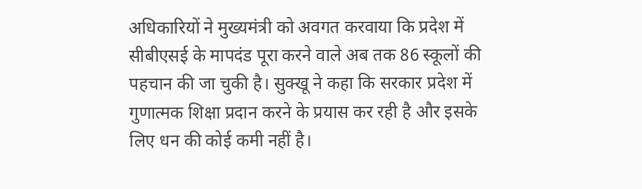अधिकारियों ने मुख्यमंत्री को अवगत करवाया कि प्रदेश में सीबीएसई के मापदंड पूरा करने वाले अब तक 86 स्कूलों की पहचान की जा चुकी है। सुक्खू ने कहा कि सरकार प्रदेश में गुणात्मक शिक्षा प्रदान करने के प्रयास कर रही है और इसके लिए धन की कोई कमी नहीं है।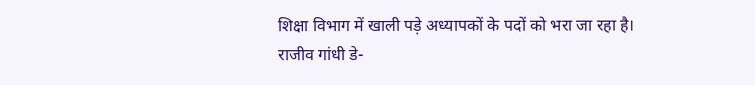शिक्षा विभाग में खाली पड़े अध्यापकों के पदों को भरा जा रहा है।
राजीव गांधी डे-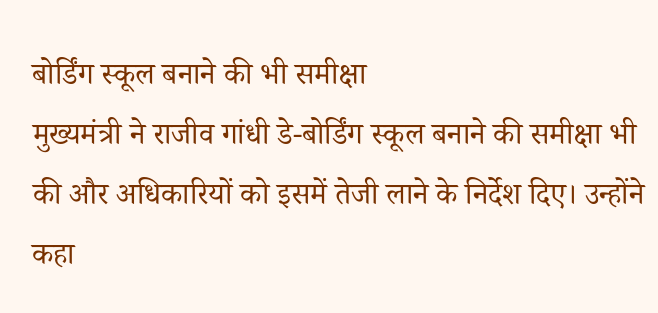बोर्डिंग स्कूल बनाने की भी समीक्षा
मुख्यमंत्री ने राजीव गांधी डे-बोर्डिंग स्कूल बनाने की समीक्षा भी की और अधिकारियों को इसमें तेजी लाने के निर्देश दिए। उन्होंने कहा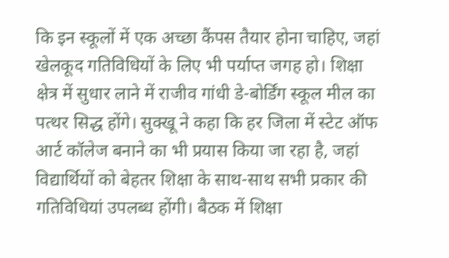कि इन स्कूलों में एक अच्छा कैंपस तैयार होना चाहिए, जहां खेलकूद गतिविधियों के लिए भी पर्याप्त जगह हो। शिक्षा क्षेत्र में सुधार लाने में राजीव गांधी डे-बोर्डिंग स्कूल मील का पत्थर सिद्ध होंगे। सुक्खू ने कहा कि हर जिला में स्टेट ऑफ आर्ट कॉलेज बनाने का भी प्रयास किया जा रहा है, जहां विद्यार्थियों को बेहतर शिक्षा के साथ-साथ सभी प्रकार की गतिविधियां उपलब्ध होंगी। बैठक में शिक्षा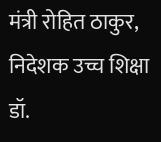मंत्री रोहित ठाकुर, निदेशक उच्च शिक्षा डॉ.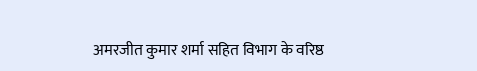अमरजीत कुमार शर्मा सहित विभाग के वरिष्ठ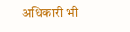अधिकारी भी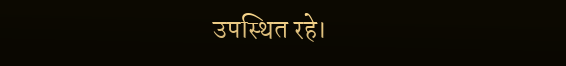उपस्थित रहे।